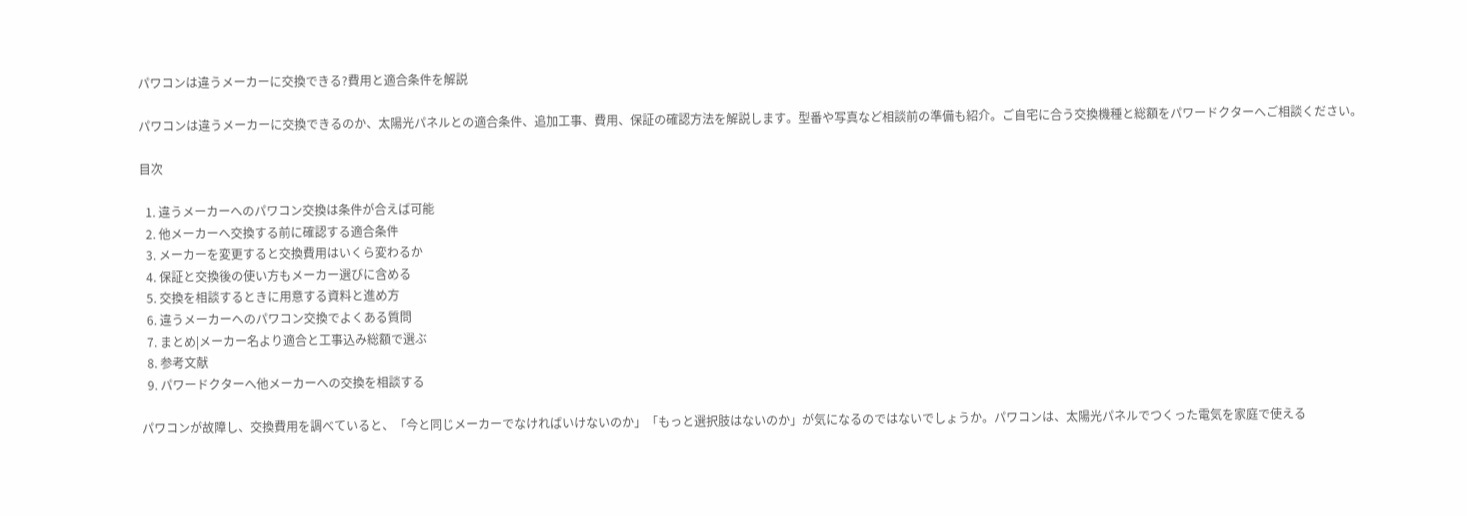パワコンは違うメーカーに交換できる?費用と適合条件を解説

パワコンは違うメーカーに交換できるのか、太陽光パネルとの適合条件、追加工事、費用、保証の確認方法を解説します。型番や写真など相談前の準備も紹介。ご自宅に合う交換機種と総額をパワードクターへご相談ください。

目次

  1. 違うメーカーへのパワコン交換は条件が合えば可能
  2. 他メーカーへ交換する前に確認する適合条件
  3. メーカーを変更すると交換費用はいくら変わるか
  4. 保証と交換後の使い方もメーカー選びに含める
  5. 交換を相談するときに用意する資料と進め方
  6. 違うメーカーへのパワコン交換でよくある質問
  7. まとめ|メーカー名より適合と工事込み総額で選ぶ
  8. 参考文献
  9. パワードクターへ他メーカーへの交換を相談する

パワコンが故障し、交換費用を調べていると、「今と同じメーカーでなければいけないのか」「もっと選択肢はないのか」が気になるのではないでしょうか。パワコンは、太陽光パネルでつくった電気を家庭で使える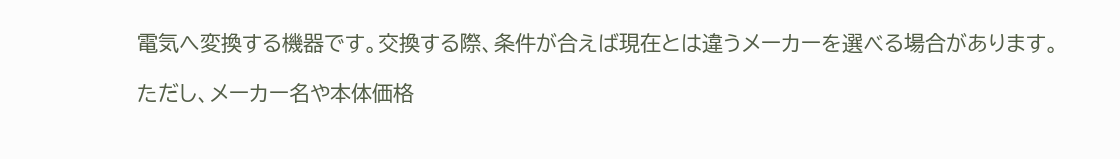電気へ変換する機器です。交換する際、条件が合えば現在とは違うメーカーを選べる場合があります。

ただし、メーカー名や本体価格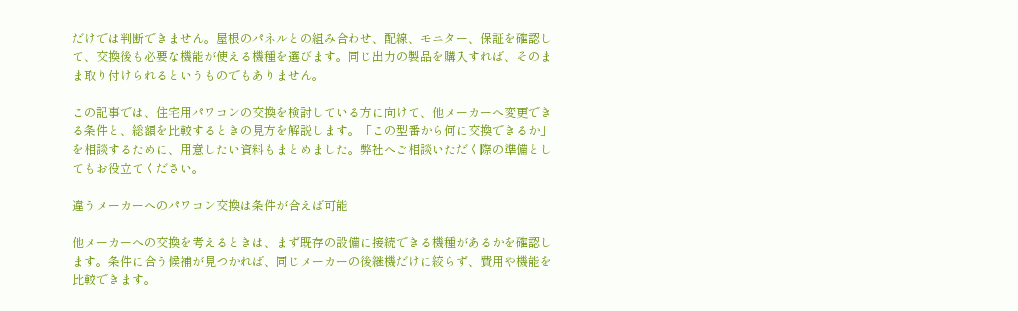だけでは判断できません。屋根のパネルとの組み合わせ、配線、モニター、保証を確認して、交換後も必要な機能が使える機種を選びます。同じ出力の製品を購入すれば、そのまま取り付けられるというものでもありません。

この記事では、住宅用パワコンの交換を検討している方に向けて、他メーカーへ変更できる条件と、総額を比較するときの見方を解説します。「この型番から何に交換できるか」を相談するために、用意したい資料もまとめました。弊社へご相談いただく際の準備としてもお役立てください。

違うメーカーへのパワコン交換は条件が合えば可能

他メーカーへの交換を考えるときは、まず既存の設備に接続できる機種があるかを確認します。条件に合う候補が見つかれば、同じメーカーの後継機だけに絞らず、費用や機能を比較できます。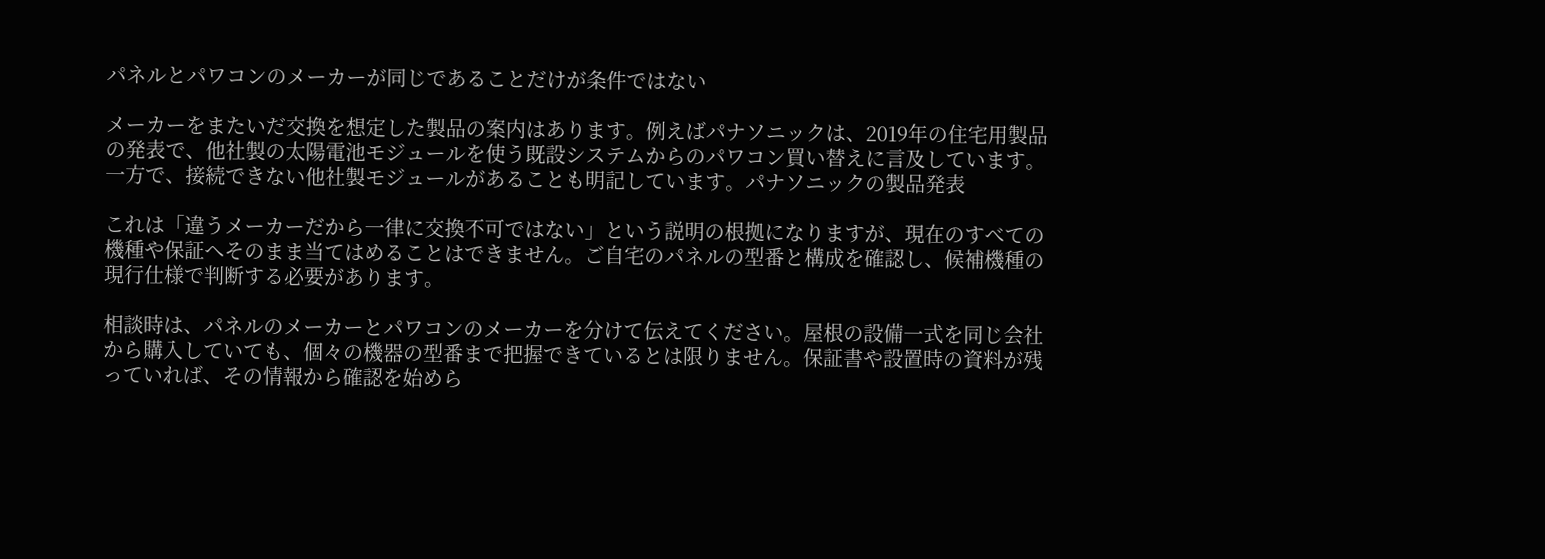パネルとパワコンのメーカーが同じであることだけが条件ではない

メーカーをまたいだ交換を想定した製品の案内はあります。例えばパナソニックは、2019年の住宅用製品の発表で、他社製の太陽電池モジュールを使う既設システムからのパワコン買い替えに言及しています。一方で、接続できない他社製モジュールがあることも明記しています。パナソニックの製品発表

これは「違うメーカーだから一律に交換不可ではない」という説明の根拠になりますが、現在のすべての機種や保証へそのまま当てはめることはできません。ご自宅のパネルの型番と構成を確認し、候補機種の現行仕様で判断する必要があります。

相談時は、パネルのメーカーとパワコンのメーカーを分けて伝えてください。屋根の設備一式を同じ会社から購入していても、個々の機器の型番まで把握できているとは限りません。保証書や設置時の資料が残っていれば、その情報から確認を始めら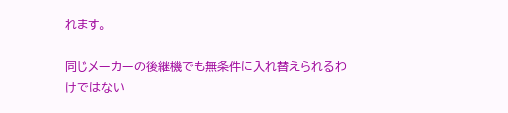れます。

同じメーカーの後継機でも無条件に入れ替えられるわけではない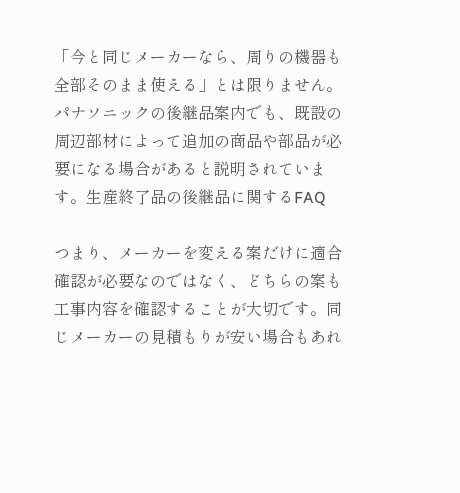「今と同じメーカーなら、周りの機器も全部そのまま使える」とは限りません。パナソニックの後継品案内でも、既設の周辺部材によって追加の商品や部品が必要になる場合があると説明されています。生産終了品の後継品に関するFAQ

つまり、メーカーを変える案だけに適合確認が必要なのではなく、どちらの案も工事内容を確認することが大切です。同じメーカーの見積もりが安い場合もあれ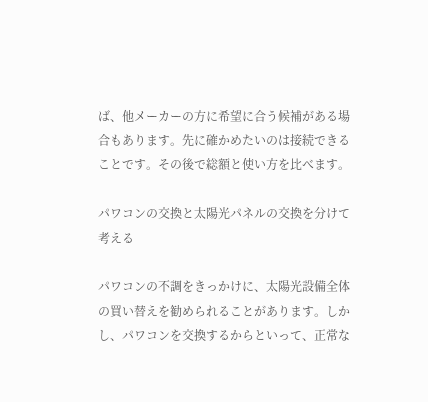ば、他メーカーの方に希望に合う候補がある場合もあります。先に確かめたいのは接続できることです。その後で総額と使い方を比べます。

パワコンの交換と太陽光パネルの交換を分けて考える

パワコンの不調をきっかけに、太陽光設備全体の買い替えを勧められることがあります。しかし、パワコンを交換するからといって、正常な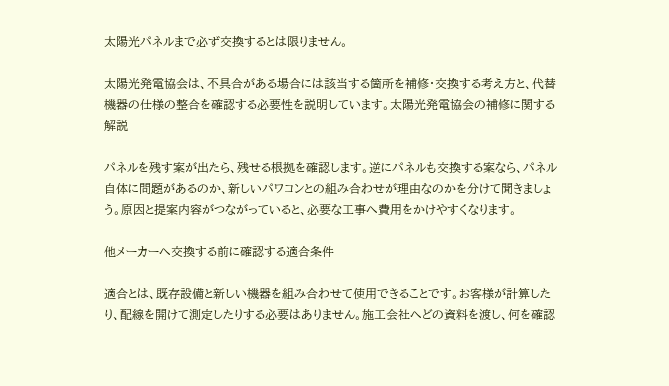太陽光パネルまで必ず交換するとは限りません。

太陽光発電協会は、不具合がある場合には該当する箇所を補修・交換する考え方と、代替機器の仕様の整合を確認する必要性を説明しています。太陽光発電協会の補修に関する解説

パネルを残す案が出たら、残せる根拠を確認します。逆にパネルも交換する案なら、パネル自体に問題があるのか、新しいパワコンとの組み合わせが理由なのかを分けて聞きましょう。原因と提案内容がつながっていると、必要な工事へ費用をかけやすくなります。

他メーカーへ交換する前に確認する適合条件

適合とは、既存設備と新しい機器を組み合わせて使用できることです。お客様が計算したり、配線を開けて測定したりする必要はありません。施工会社へどの資料を渡し、何を確認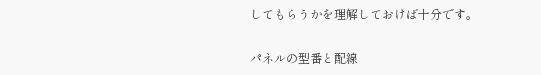してもらうかを理解しておけば十分です。

パネルの型番と配線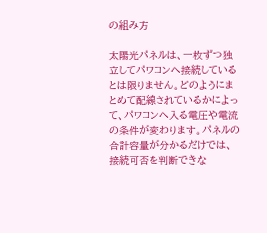の組み方

太陽光パネルは、一枚ずつ独立してパワコンへ接続しているとは限りません。どのようにまとめて配線されているかによって、パワコンへ入る電圧や電流の条件が変わります。パネルの合計容量が分かるだけでは、接続可否を判断できな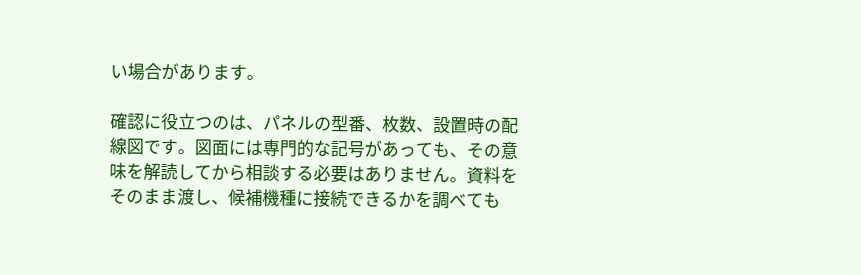い場合があります。

確認に役立つのは、パネルの型番、枚数、設置時の配線図です。図面には専門的な記号があっても、その意味を解読してから相談する必要はありません。資料をそのまま渡し、候補機種に接続できるかを調べても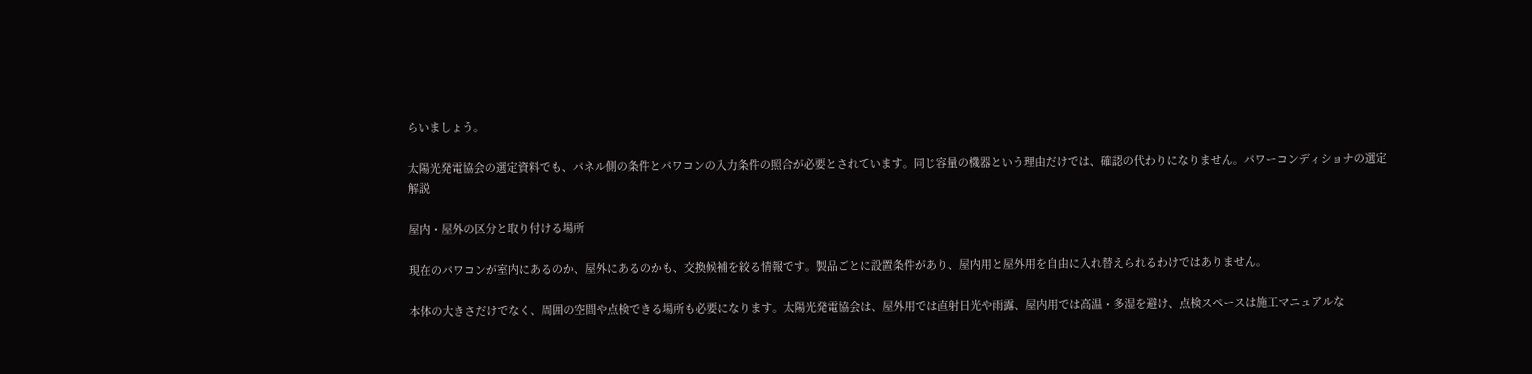らいましょう。

太陽光発電協会の選定資料でも、パネル側の条件とパワコンの入力条件の照合が必要とされています。同じ容量の機器という理由だけでは、確認の代わりになりません。パワーコンディショナの選定解説

屋内・屋外の区分と取り付ける場所

現在のパワコンが室内にあるのか、屋外にあるのかも、交換候補を絞る情報です。製品ごとに設置条件があり、屋内用と屋外用を自由に入れ替えられるわけではありません。

本体の大きさだけでなく、周囲の空間や点検できる場所も必要になります。太陽光発電協会は、屋外用では直射日光や雨露、屋内用では高温・多湿を避け、点検スペースは施工マニュアルな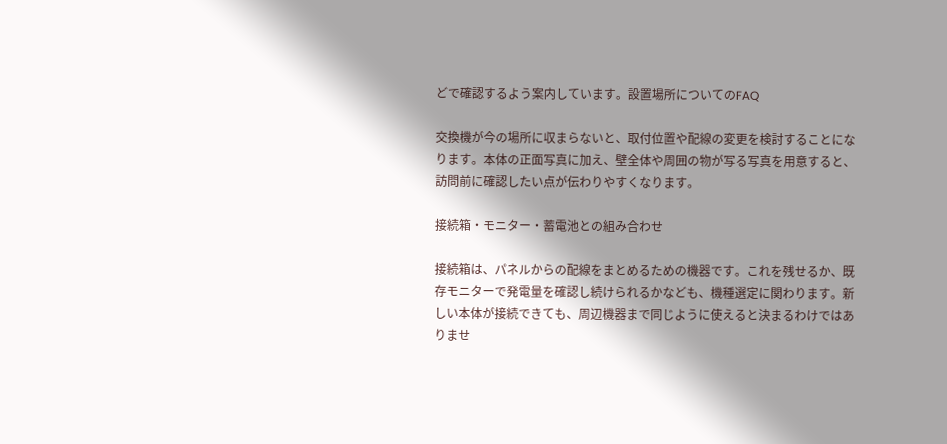どで確認するよう案内しています。設置場所についてのFAQ

交換機が今の場所に収まらないと、取付位置や配線の変更を検討することになります。本体の正面写真に加え、壁全体や周囲の物が写る写真を用意すると、訪問前に確認したい点が伝わりやすくなります。

接続箱・モニター・蓄電池との組み合わせ

接続箱は、パネルからの配線をまとめるための機器です。これを残せるか、既存モニターで発電量を確認し続けられるかなども、機種選定に関わります。新しい本体が接続できても、周辺機器まで同じように使えると決まるわけではありませ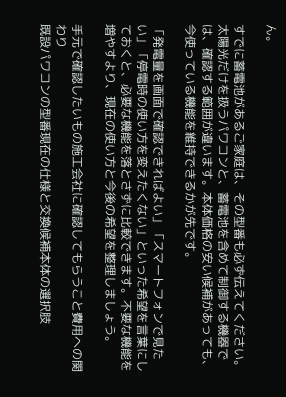ん。

すでに蓄電池があるご家庭は、その型番も必ず伝えてください。太陽光だけを扱うパワコンと、蓄電池を含めて制御する機器では、確認する範囲が違います。本体価格の安い候補があっても、今使っている機能を維持できるかが先です。

「発電量を画面で確認できればよい」「スマートフォンで見たい」「停電時の使い方を変えたくない」といった希望を言葉にしておくと、必要な機能を落とさずに比較できます。不要な機能を増やすより、現在の使い方と今後の希望を整理しましょう。

手元で確認したいもの施工会社に確認してもらうこと費用への関わり
既設パワコンの型番現在の仕様と交換候補本体の選択肢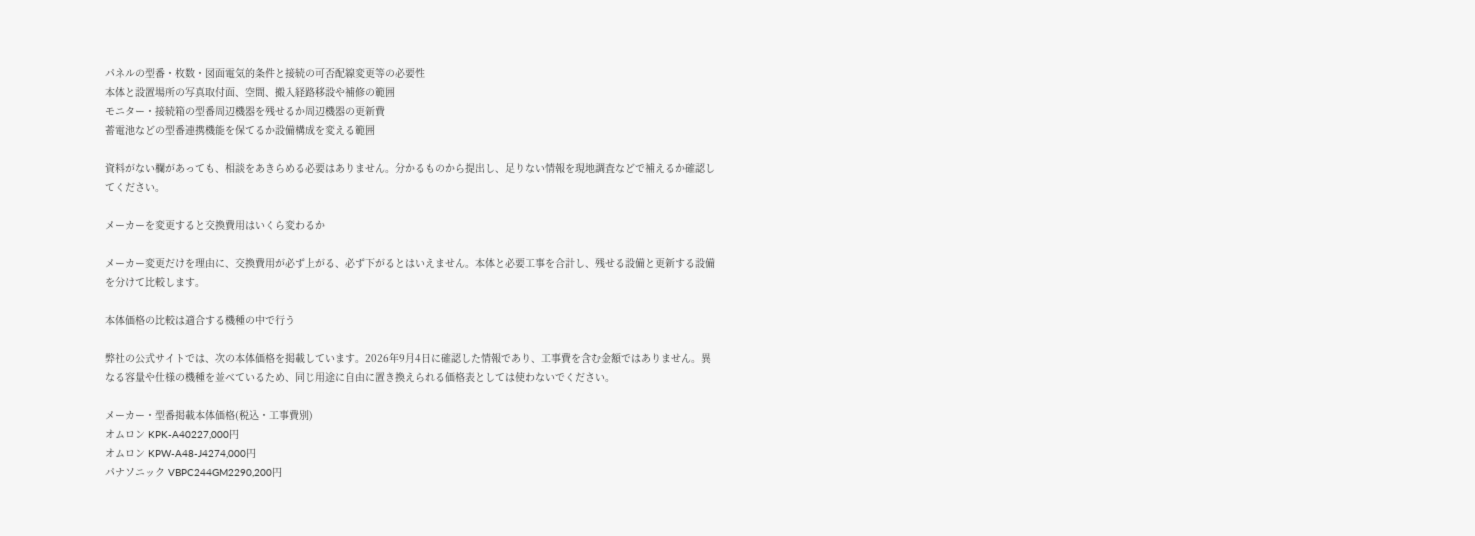パネルの型番・枚数・図面電気的条件と接続の可否配線変更等の必要性
本体と設置場所の写真取付面、空間、搬入経路移設や補修の範囲
モニター・接続箱の型番周辺機器を残せるか周辺機器の更新費
蓄電池などの型番連携機能を保てるか設備構成を変える範囲

資料がない欄があっても、相談をあきらめる必要はありません。分かるものから提出し、足りない情報を現地調査などで補えるか確認してください。

メーカーを変更すると交換費用はいくら変わるか

メーカー変更だけを理由に、交換費用が必ず上がる、必ず下がるとはいえません。本体と必要工事を合計し、残せる設備と更新する設備を分けて比較します。

本体価格の比較は適合する機種の中で行う

弊社の公式サイトでは、次の本体価格を掲載しています。2026年9月4日に確認した情報であり、工事費を含む金額ではありません。異なる容量や仕様の機種を並べているため、同じ用途に自由に置き換えられる価格表としては使わないでください。

メーカー・型番掲載本体価格(税込・工事費別)
オムロン KPK-A40227,000円
オムロン KPW-A48-J4274,000円
パナソニック VBPC244GM2290,200円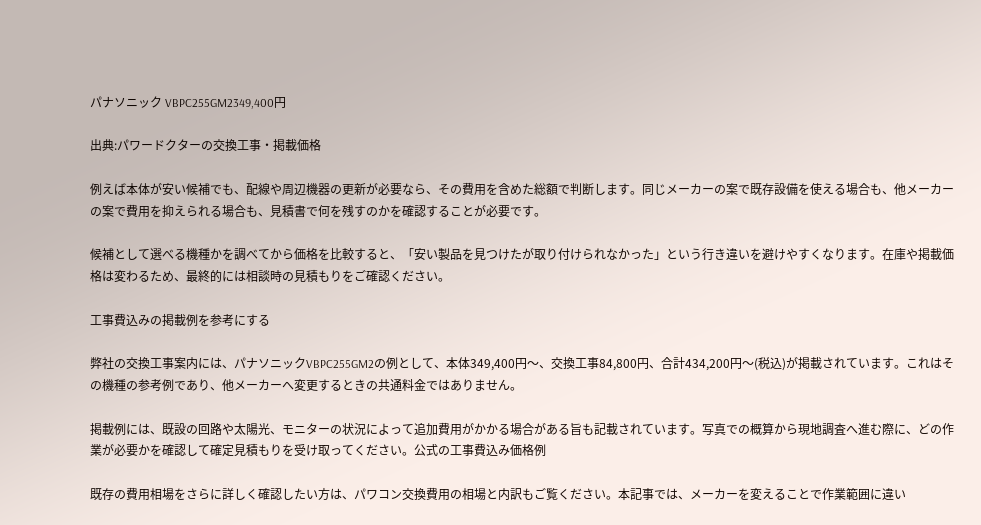パナソニック VBPC255GM2349,400円

出典:パワードクターの交換工事・掲載価格

例えば本体が安い候補でも、配線や周辺機器の更新が必要なら、その費用を含めた総額で判断します。同じメーカーの案で既存設備を使える場合も、他メーカーの案で費用を抑えられる場合も、見積書で何を残すのかを確認することが必要です。

候補として選べる機種かを調べてから価格を比較すると、「安い製品を見つけたが取り付けられなかった」という行き違いを避けやすくなります。在庫や掲載価格は変わるため、最終的には相談時の見積もりをご確認ください。

工事費込みの掲載例を参考にする

弊社の交換工事案内には、パナソニックVBPC255GM2の例として、本体349,400円〜、交換工事84,800円、合計434,200円〜(税込)が掲載されています。これはその機種の参考例であり、他メーカーへ変更するときの共通料金ではありません。

掲載例には、既設の回路や太陽光、モニターの状況によって追加費用がかかる場合がある旨も記載されています。写真での概算から現地調査へ進む際に、どの作業が必要かを確認して確定見積もりを受け取ってください。公式の工事費込み価格例

既存の費用相場をさらに詳しく確認したい方は、パワコン交換費用の相場と内訳もご覧ください。本記事では、メーカーを変えることで作業範囲に違い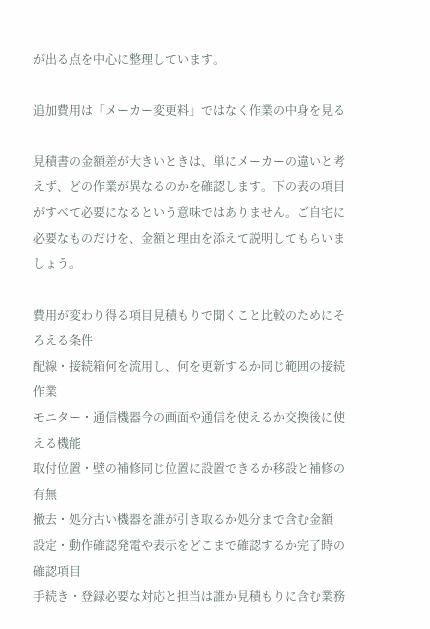が出る点を中心に整理しています。

追加費用は「メーカー変更料」ではなく作業の中身を見る

見積書の金額差が大きいときは、単にメーカーの違いと考えず、どの作業が異なるのかを確認します。下の表の項目がすべて必要になるという意味ではありません。ご自宅に必要なものだけを、金額と理由を添えて説明してもらいましょう。

費用が変わり得る項目見積もりで聞くこと比較のためにそろえる条件
配線・接続箱何を流用し、何を更新するか同じ範囲の接続作業
モニター・通信機器今の画面や通信を使えるか交換後に使える機能
取付位置・壁の補修同じ位置に設置できるか移設と補修の有無
撤去・処分古い機器を誰が引き取るか処分まで含む金額
設定・動作確認発電や表示をどこまで確認するか完了時の確認項目
手続き・登録必要な対応と担当は誰か見積もりに含む業務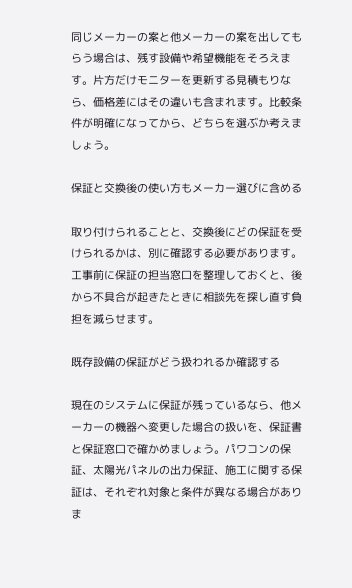同じメーカーの案と他メーカーの案を出してもらう場合は、残す設備や希望機能をそろえます。片方だけモニターを更新する見積もりなら、価格差にはその違いも含まれます。比較条件が明確になってから、どちらを選ぶか考えましょう。

保証と交換後の使い方もメーカー選びに含める

取り付けられることと、交換後にどの保証を受けられるかは、別に確認する必要があります。工事前に保証の担当窓口を整理しておくと、後から不具合が起きたときに相談先を探し直す負担を減らせます。

既存設備の保証がどう扱われるか確認する

現在のシステムに保証が残っているなら、他メーカーの機器へ変更した場合の扱いを、保証書と保証窓口で確かめましょう。パワコンの保証、太陽光パネルの出力保証、施工に関する保証は、それぞれ対象と条件が異なる場合がありま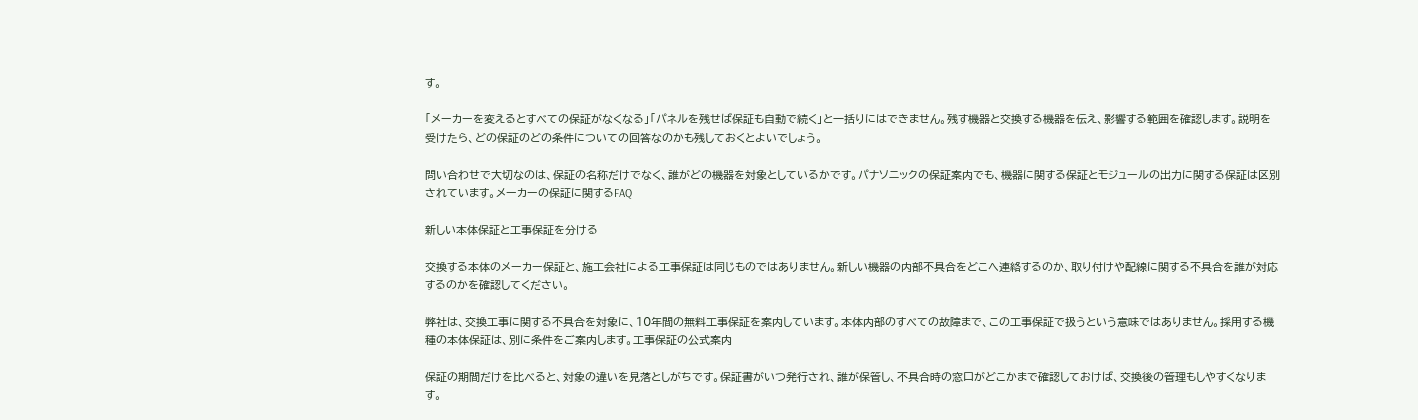す。

「メーカーを変えるとすべての保証がなくなる」「パネルを残せば保証も自動で続く」と一括りにはできません。残す機器と交換する機器を伝え、影響する範囲を確認します。説明を受けたら、どの保証のどの条件についての回答なのかも残しておくとよいでしょう。

問い合わせで大切なのは、保証の名称だけでなく、誰がどの機器を対象としているかです。パナソニックの保証案内でも、機器に関する保証とモジュールの出力に関する保証は区別されています。メーカーの保証に関するFAQ

新しい本体保証と工事保証を分ける

交換する本体のメーカー保証と、施工会社による工事保証は同じものではありません。新しい機器の内部不具合をどこへ連絡するのか、取り付けや配線に関する不具合を誰が対応するのかを確認してください。

弊社は、交換工事に関する不具合を対象に、10年間の無料工事保証を案内しています。本体内部のすべての故障まで、この工事保証で扱うという意味ではありません。採用する機種の本体保証は、別に条件をご案内します。工事保証の公式案内

保証の期間だけを比べると、対象の違いを見落としがちです。保証書がいつ発行され、誰が保管し、不具合時の窓口がどこかまで確認しておけば、交換後の管理もしやすくなります。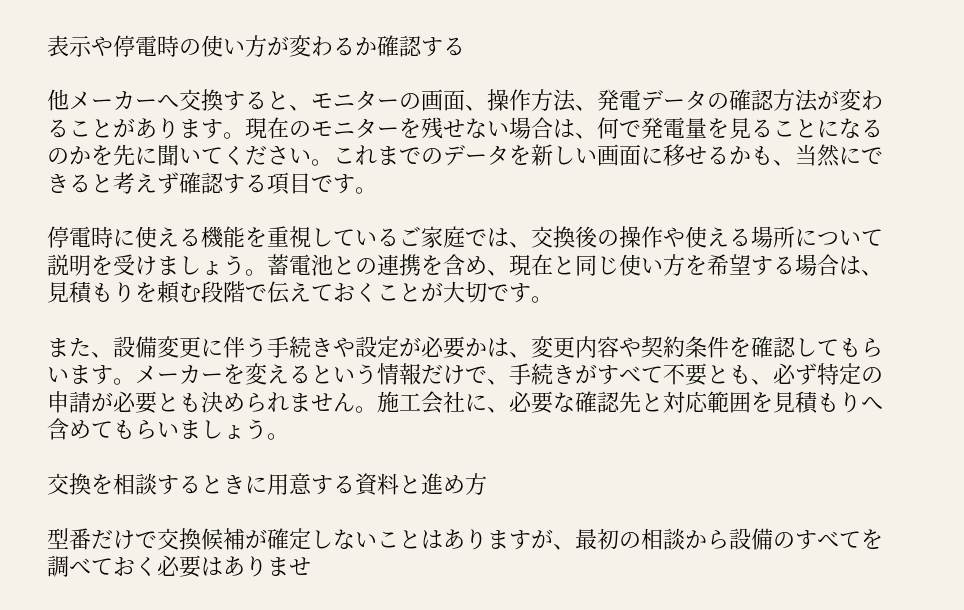表示や停電時の使い方が変わるか確認する

他メーカーへ交換すると、モニターの画面、操作方法、発電データの確認方法が変わることがあります。現在のモニターを残せない場合は、何で発電量を見ることになるのかを先に聞いてください。これまでのデータを新しい画面に移せるかも、当然にできると考えず確認する項目です。

停電時に使える機能を重視しているご家庭では、交換後の操作や使える場所について説明を受けましょう。蓄電池との連携を含め、現在と同じ使い方を希望する場合は、見積もりを頼む段階で伝えておくことが大切です。

また、設備変更に伴う手続きや設定が必要かは、変更内容や契約条件を確認してもらいます。メーカーを変えるという情報だけで、手続きがすべて不要とも、必ず特定の申請が必要とも決められません。施工会社に、必要な確認先と対応範囲を見積もりへ含めてもらいましょう。

交換を相談するときに用意する資料と進め方

型番だけで交換候補が確定しないことはありますが、最初の相談から設備のすべてを調べておく必要はありませ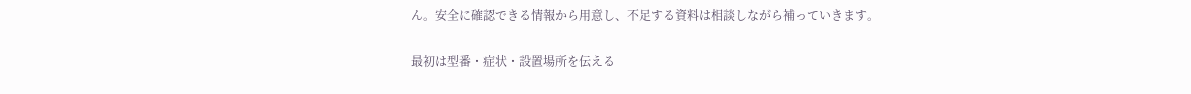ん。安全に確認できる情報から用意し、不足する資料は相談しながら補っていきます。

最初は型番・症状・設置場所を伝える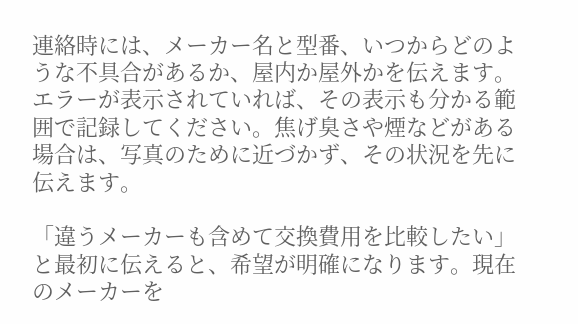連絡時には、メーカー名と型番、いつからどのような不具合があるか、屋内か屋外かを伝えます。エラーが表示されていれば、その表示も分かる範囲で記録してください。焦げ臭さや煙などがある場合は、写真のために近づかず、その状況を先に伝えます。

「違うメーカーも含めて交換費用を比較したい」と最初に伝えると、希望が明確になります。現在のメーカーを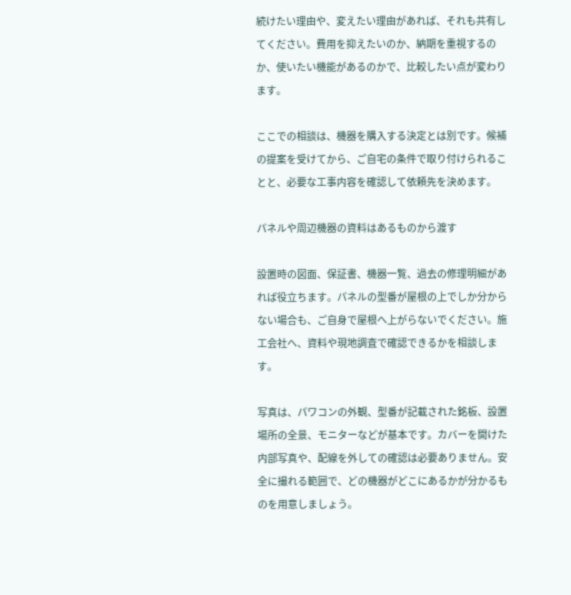続けたい理由や、変えたい理由があれば、それも共有してください。費用を抑えたいのか、納期を重視するのか、使いたい機能があるのかで、比較したい点が変わります。

ここでの相談は、機器を購入する決定とは別です。候補の提案を受けてから、ご自宅の条件で取り付けられることと、必要な工事内容を確認して依頼先を決めます。

パネルや周辺機器の資料はあるものから渡す

設置時の図面、保証書、機器一覧、過去の修理明細があれば役立ちます。パネルの型番が屋根の上でしか分からない場合も、ご自身で屋根へ上がらないでください。施工会社へ、資料や現地調査で確認できるかを相談します。

写真は、パワコンの外観、型番が記載された銘板、設置場所の全景、モニターなどが基本です。カバーを開けた内部写真や、配線を外しての確認は必要ありません。安全に撮れる範囲で、どの機器がどこにあるかが分かるものを用意しましょう。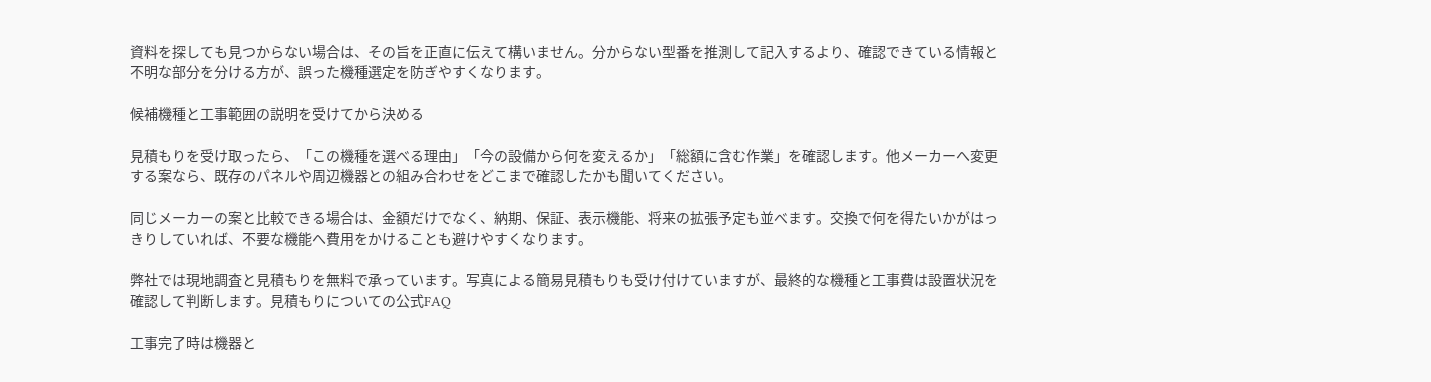資料を探しても見つからない場合は、その旨を正直に伝えて構いません。分からない型番を推測して記入するより、確認できている情報と不明な部分を分ける方が、誤った機種選定を防ぎやすくなります。

候補機種と工事範囲の説明を受けてから決める

見積もりを受け取ったら、「この機種を選べる理由」「今の設備から何を変えるか」「総額に含む作業」を確認します。他メーカーへ変更する案なら、既存のパネルや周辺機器との組み合わせをどこまで確認したかも聞いてください。

同じメーカーの案と比較できる場合は、金額だけでなく、納期、保証、表示機能、将来の拡張予定も並べます。交換で何を得たいかがはっきりしていれば、不要な機能へ費用をかけることも避けやすくなります。

弊社では現地調査と見積もりを無料で承っています。写真による簡易見積もりも受け付けていますが、最終的な機種と工事費は設置状況を確認して判断します。見積もりについての公式FAQ

工事完了時は機器と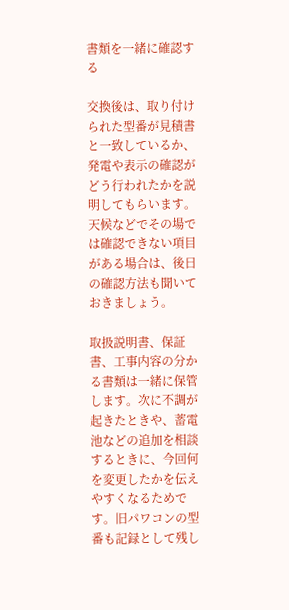書類を一緒に確認する

交換後は、取り付けられた型番が見積書と一致しているか、発電や表示の確認がどう行われたかを説明してもらいます。天候などでその場では確認できない項目がある場合は、後日の確認方法も聞いておきましょう。

取扱説明書、保証書、工事内容の分かる書類は一緒に保管します。次に不調が起きたときや、蓄電池などの追加を相談するときに、今回何を変更したかを伝えやすくなるためです。旧パワコンの型番も記録として残し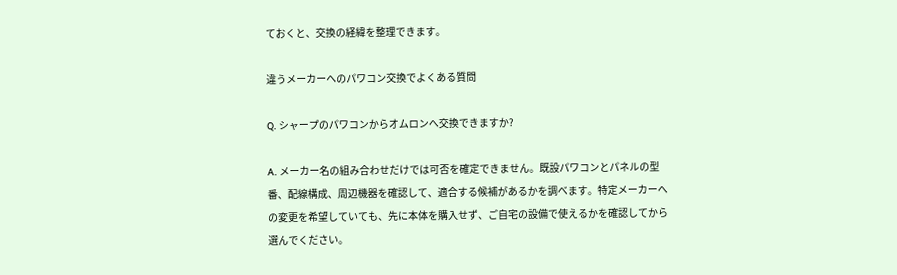ておくと、交換の経緯を整理できます。

違うメーカーへのパワコン交換でよくある質問

Q. シャープのパワコンからオムロンへ交換できますか?

A. メーカー名の組み合わせだけでは可否を確定できません。既設パワコンとパネルの型番、配線構成、周辺機器を確認して、適合する候補があるかを調べます。特定メーカーへの変更を希望していても、先に本体を購入せず、ご自宅の設備で使えるかを確認してから選んでください。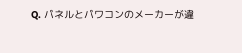Q. パネルとパワコンのメーカーが違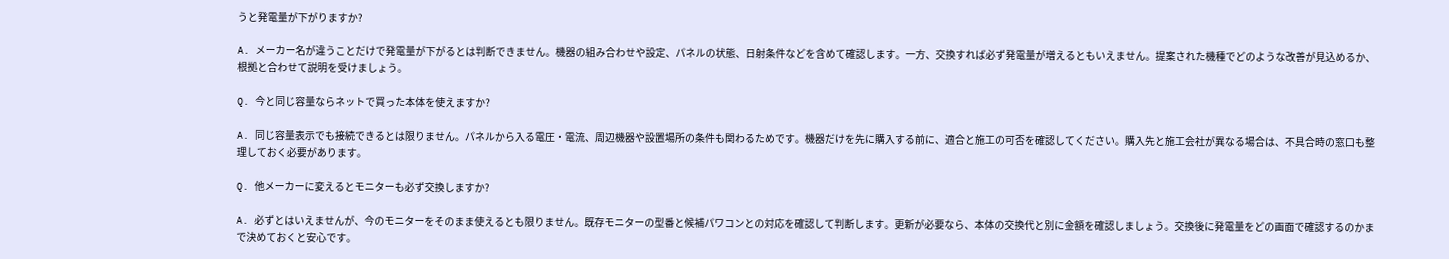うと発電量が下がりますか?

A. メーカー名が違うことだけで発電量が下がるとは判断できません。機器の組み合わせや設定、パネルの状態、日射条件などを含めて確認します。一方、交換すれば必ず発電量が増えるともいえません。提案された機種でどのような改善が見込めるか、根拠と合わせて説明を受けましょう。

Q. 今と同じ容量ならネットで買った本体を使えますか?

A. 同じ容量表示でも接続できるとは限りません。パネルから入る電圧・電流、周辺機器や設置場所の条件も関わるためです。機器だけを先に購入する前に、適合と施工の可否を確認してください。購入先と施工会社が異なる場合は、不具合時の窓口も整理しておく必要があります。

Q. 他メーカーに変えるとモニターも必ず交換しますか?

A. 必ずとはいえませんが、今のモニターをそのまま使えるとも限りません。既存モニターの型番と候補パワコンとの対応を確認して判断します。更新が必要なら、本体の交換代と別に金額を確認しましょう。交換後に発電量をどの画面で確認するのかまで決めておくと安心です。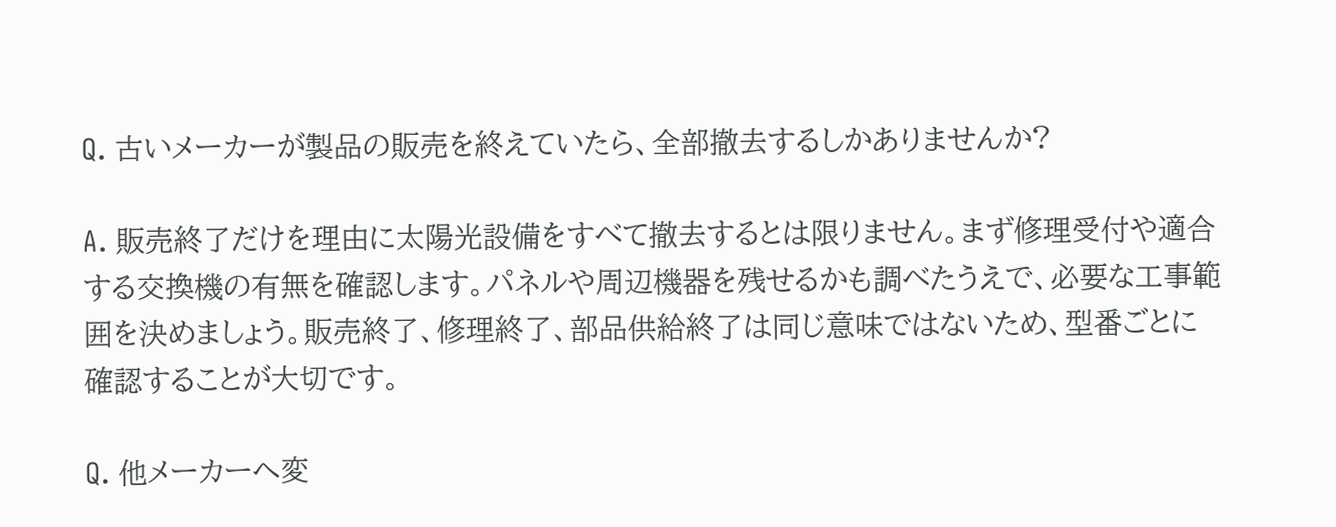Q. 古いメーカーが製品の販売を終えていたら、全部撤去するしかありませんか?

A. 販売終了だけを理由に太陽光設備をすべて撤去するとは限りません。まず修理受付や適合する交換機の有無を確認します。パネルや周辺機器を残せるかも調べたうえで、必要な工事範囲を決めましょう。販売終了、修理終了、部品供給終了は同じ意味ではないため、型番ごとに確認することが大切です。

Q. 他メーカーへ変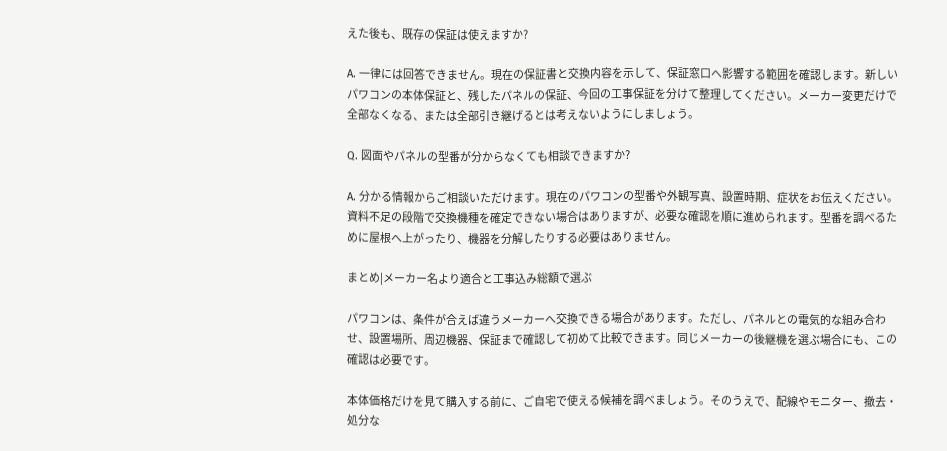えた後も、既存の保証は使えますか?

A. 一律には回答できません。現在の保証書と交換内容を示して、保証窓口へ影響する範囲を確認します。新しいパワコンの本体保証と、残したパネルの保証、今回の工事保証を分けて整理してください。メーカー変更だけで全部なくなる、または全部引き継げるとは考えないようにしましょう。

Q. 図面やパネルの型番が分からなくても相談できますか?

A. 分かる情報からご相談いただけます。現在のパワコンの型番や外観写真、設置時期、症状をお伝えください。資料不足の段階で交換機種を確定できない場合はありますが、必要な確認を順に進められます。型番を調べるために屋根へ上がったり、機器を分解したりする必要はありません。

まとめ|メーカー名より適合と工事込み総額で選ぶ

パワコンは、条件が合えば違うメーカーへ交換できる場合があります。ただし、パネルとの電気的な組み合わせ、設置場所、周辺機器、保証まで確認して初めて比較できます。同じメーカーの後継機を選ぶ場合にも、この確認は必要です。

本体価格だけを見て購入する前に、ご自宅で使える候補を調べましょう。そのうえで、配線やモニター、撤去・処分な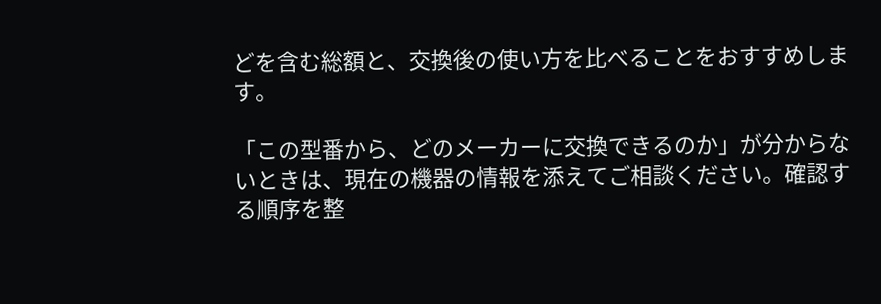どを含む総額と、交換後の使い方を比べることをおすすめします。

「この型番から、どのメーカーに交換できるのか」が分からないときは、現在の機器の情報を添えてご相談ください。確認する順序を整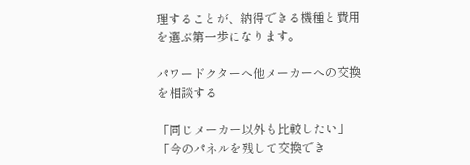理することが、納得できる機種と費用を選ぶ第一歩になります。

パワードクターへ他メーカーへの交換を相談する

「同じメーカー以外も比較したい」「今のパネルを残して交換でき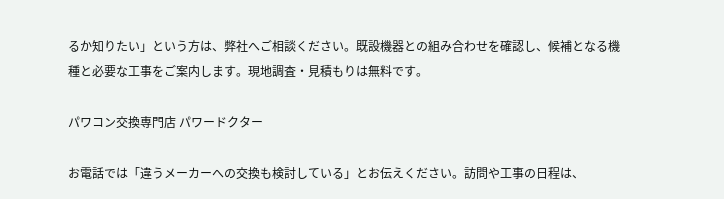るか知りたい」という方は、弊社へご相談ください。既設機器との組み合わせを確認し、候補となる機種と必要な工事をご案内します。現地調査・見積もりは無料です。

パワコン交換専門店 パワードクター

お電話では「違うメーカーへの交換も検討している」とお伝えください。訪問や工事の日程は、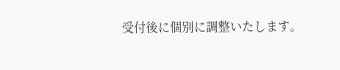受付後に個別に調整いたします。